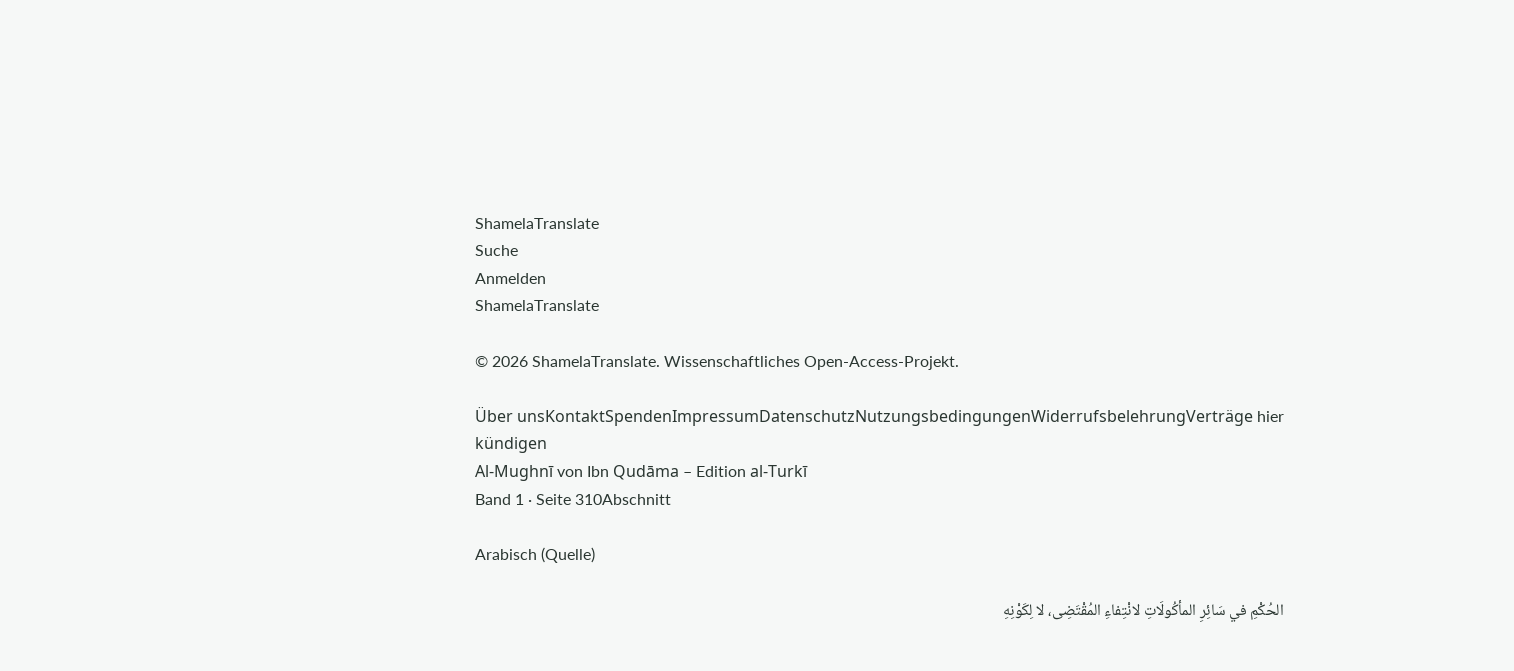ShamelaTranslate
Suche
Anmelden
ShamelaTranslate

© 2026 ShamelaTranslate. Wissenschaftliches Open-Access-Projekt.

Über unsKontaktSpendenImpressumDatenschutzNutzungsbedingungenWiderrufsbelehrungVerträge hier kündigen
Al-Mughnī von Ibn Qudāma – Edition al-Turkī
Band 1 · Seite 310Abschnitt

Arabisch (Quelle)

الحُكْمِ في سَائِرِ المأكُولَاتِ لانْتِفاءِ المُقْتَضِى، لا لِكَوْنِهِ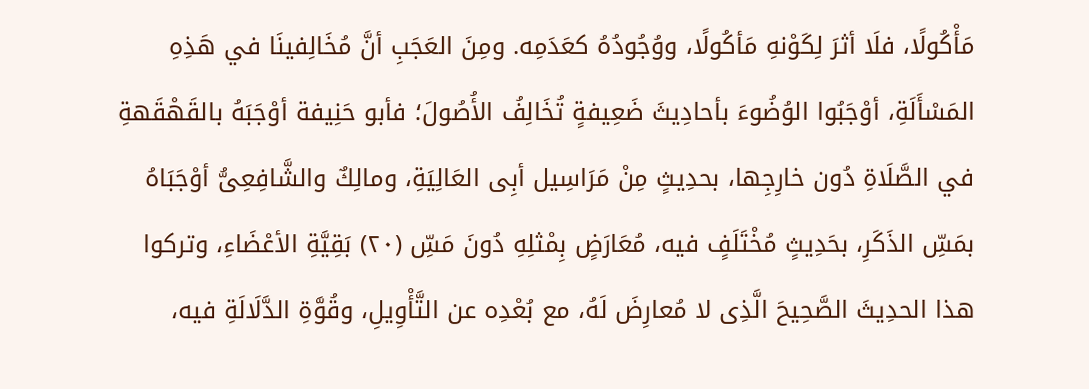مَأْكُولًا، فلَا أثرَ لِكَوْنهِ مَأكُولًا، ووُجُودُهُ كعَدَمِه. ومِنَ العَجَبِ أنَّ مُخَالِفينَا في هَذِهِ المَسْأَلَةِ، أوْجَبُوا الوُضُوءَ بأحادِيثَ ضَعِيفةٍ تُخَالِفُ الأُصُولَ؛ فأبو حَنِيفة أوْجَبَهُ بالقَهْقَهةِ في الصَّلَاةِ دُون خارِجِها، بحدِيثٍ مِنْ مَرَاسِيل أبِى العَالِيَةِ، ومالِكٌ والشَّافِعِىُّ أوْجَبَاهُ بمَسِّ الذَكَرِ، بحَدِيثٍ مُخْتَلَفٍ فيه، مُعَارَضٍ بِمْثلِهِ دُونَ مَسِّ (٢٠) بَقِيَّةِ الأعْضَاءِ، وتركوا هذا الحدِيثَ الصَّحِيحَ الَّذِى لا مُعارِضَ لَهُ، مع بُعْدِه عن التَّأْوِيلِ، وقُوَّةِ الدَّلَالَةِ فيه،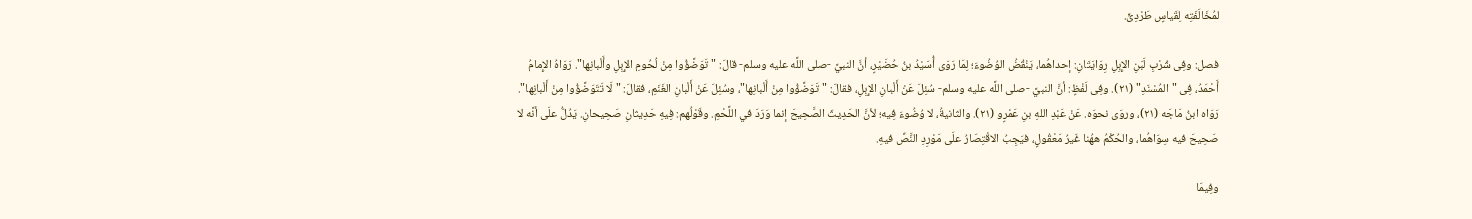لمُخَالَفَتِه لِقَياسٍ طَرْدِىٍّ.

فصل: وفِى شُرْبِ لَبَنِ الإِبِلِ رِوَايَتَانِ: إحداهُما، يَنْقُضُ الوُضُوءَ؛ لِمَا رَوَى أُسَيْدُ بنُ حُضَيْرٍ، أنَّ النبيَّ -صلى اللَّه عليه وسلم- قالَ: "تَوَضَّؤُوا مِنْ لُحُومِ الإِبِلِ وأَلْبانِها". رَوَاهُ الإِمامُ أَحْمَدُ، فِى "المُسْنَدِ" (٢١). وفِى لَفْظٍ: أنَّ النبيَّ -صلى اللَّه عليه وسلم- سُئِلَ عَنْ أَلْبانِ الإِبِلِ، فقالَ: "تَوَضَّؤُوا مِنْ أَلْبانِها"، وسُئِلَ عَنْ أَلْبانِ الغَنَمِ، فقالَ: "لَا تَتَوَضَّؤُوا مِنْ أَلْبانِها". رَوَاه ابنُ مَاجَه (٢١)، وروَى نحوَه. عَنْ عَبْدِ اللهِ بنِ عَمْرٍو (٢١). والثانيةُ، لا وُضُوءَ فِيه؛ لأنَّ الحَدِيثَ الصَّحِيحَ إنما وَرَدَ في اللَّحْمِ. وقَوْلُهم: فِيهِ حَدِيثانِ صَحِيحانِ. يَدُلُّ علَى أنَّه لا صَحِيحَ فيه سِوَاهُما، والحُكْمُ ههُنا غَيرُ مَعْقُولٍ، فيَجِبُ الاقْتِصَارُ علَى مَوْرِدِ النَّصِّ فيهِ.

وفِيمَا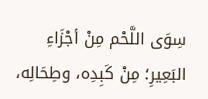سِوَى اللَّحْم مِنْ أجْزَاءِ البَعِيرِ؛ مِنْ كَبِدِه، وطِحَالِه،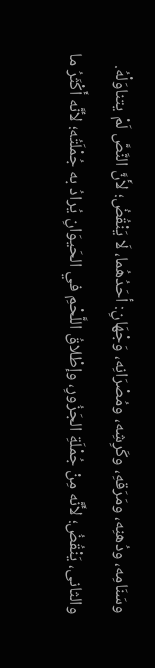وسَنَامِه، ودُهنِه، ومَرَقهِ، وكَرِشِه، ومُصْرَانِه، وَجْهَانِ: أحَدُهُما، لَا يَنْقُضُ؛ لأَنَّ النَّصَّ لَمْ يتناوَلْهُ. والثانى، يَنْقُضُ؛ لأَنَّه مِنْ جُمْلَةِ الجَزُورِ، وإطْلاقُ اللَّحْمِ في الحَيوَانِ يُرادُ به جُمْلَتُه؛ لأنَّه أَكْثَرُ ما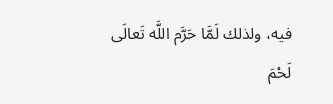فيه، ولذلك لَمَّا حَرَّم اللَّه تَعالَى لَحْمَ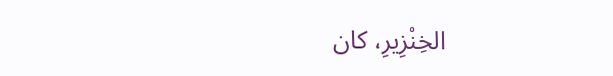الخِنْزِيرِ، كان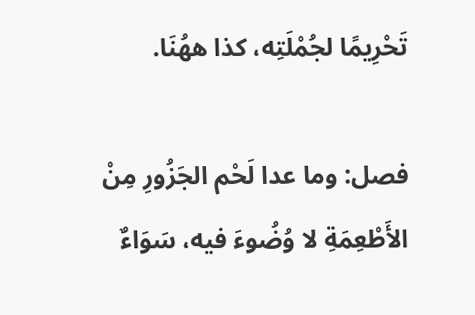تَحْرِيمًا لجُمْلَتِه، كذا ههُنَا.

فصل: وما عدا لَحْم الجَزُورِ مِنْ الأَطْعِمَةِ لا وُضُوءَ فيه، سَوَاءٌ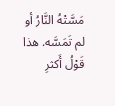مَسَّتْهُ النَّارُ أو لم تَمَسَّه. هذا قَوْلُ أَكثرِ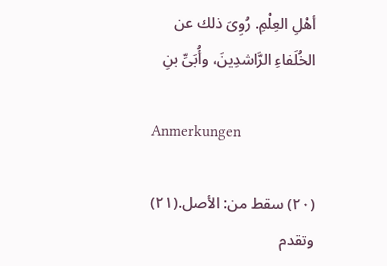أهْلِ العِلْمِ. رُوِىَ ذلك عن الخُلَفاءِ الرَّاشدِينَ، وأُبَىِّ بنِ

Anmerkungen

(٢٠) سقط من: الأصل.(٢١) وتقدم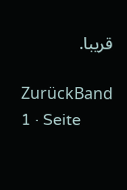قريبا.

ZurückBand 1 · Seite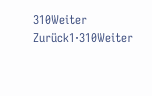310Weiter
Zurück1·310Weiter